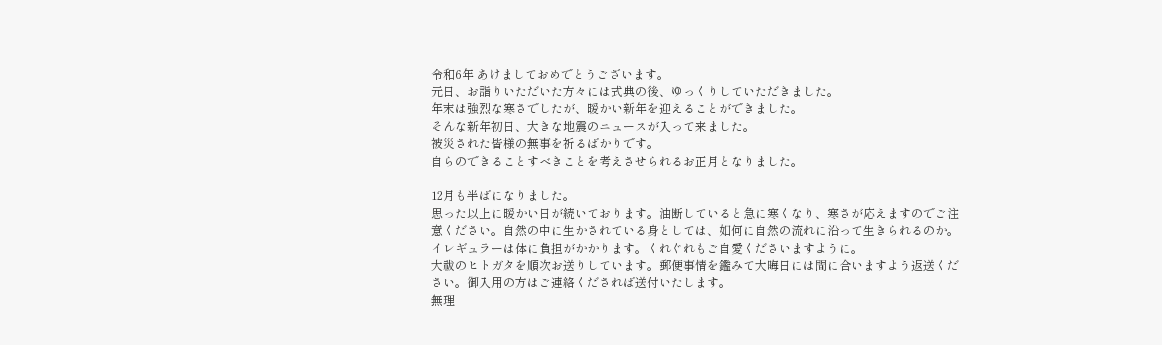令和6年 あけましておめでとうございます。
元日、お詣りいただいた方々には式典の後、ゆっくりしていただきました。
年末は強烈な寒さでしたが、暖かい新年を迎えることができました。
そんな新年初日、大きな地震のニュースが入って来ました。
被災された皆様の無事を祈るばかりです。
自らのできることすべきことを考えさせられるお正月となりました。

12月も半ばになりました。
思った以上に暖かい日が続いております。油断していると急に寒くなり、寒さが応えますのでご注意ください。自然の中に生かされている身としては、如何に自然の流れに沿って生きられるのか。イレギュラーは体に負担がかかります。くれぐれもご自愛くださいますように。
大祓のヒトガタを順次お送りしています。郵便事情を鑑みて大晦日には間に合いますよう返送ください。御入用の方はご連絡くだされば送付いたします。
無理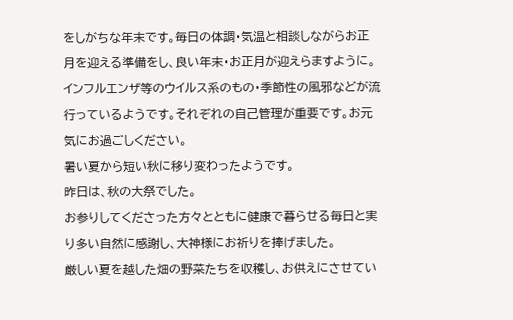をしがちな年末です。毎日の体調・気温と相談しながらお正月を迎える準備をし、良い年末・お正月が迎えらますように。
インフルエンザ等のウイルス系のもの・季節性の風邪などが流行っているようです。それぞれの自己管理が重要です。お元気にお過ごしください。
暑い夏から短い秋に移り変わったようです。
昨日は、秋の大祭でした。
お参りしてくださった方々とともに健康で暮らせる毎日と実り多い自然に感謝し、大神様にお祈りを捧げました。
厳しい夏を越した畑の野菜たちを収穫し、お供えにさせてい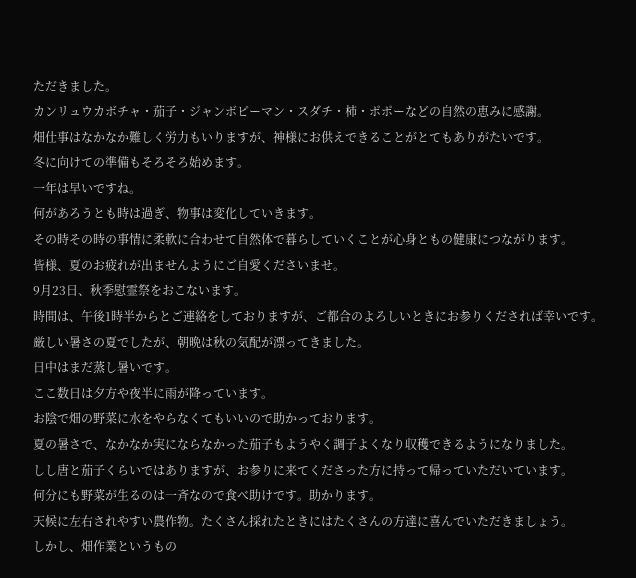ただきました。
カンリュウカボチャ・茄子・ジャンボピーマン・スダチ・柿・ポポーなどの自然の恵みに感謝。
畑仕事はなかなか難しく労力もいりますが、神様にお供えできることがとてもありがたいです。
冬に向けての準備もそろそろ始めます。
一年は早いですね。
何があろうとも時は過ぎ、物事は変化していきます。
その時その時の事情に柔軟に合わせて自然体で暮らしていくことが心身ともの健康につながります。
皆様、夏のお疲れが出ませんようにご自愛くださいませ。
9月23日、秋季慰霊祭をおこないます。
時間は、午後1時半からとご連絡をしておりますが、ご都合のよろしいときにお参りくだされば幸いです。
厳しい暑さの夏でしたが、朝晩は秋の気配が漂ってきました。
日中はまだ蒸し暑いです。
ここ数日は夕方や夜半に雨が降っています。
お陰で畑の野菜に水をやらなくてもいいので助かっております。
夏の暑さで、なかなか実にならなかった茄子もようやく調子よくなり収穫できるようになりました。
しし唐と茄子くらいではありますが、お参りに来てくださった方に持って帰っていただいています。
何分にも野菜が生るのは一斉なので食べ助けです。助かります。
天候に左右されやすい農作物。たくさん採れたときにはたくさんの方達に喜んでいただきましょう。
しかし、畑作業というもの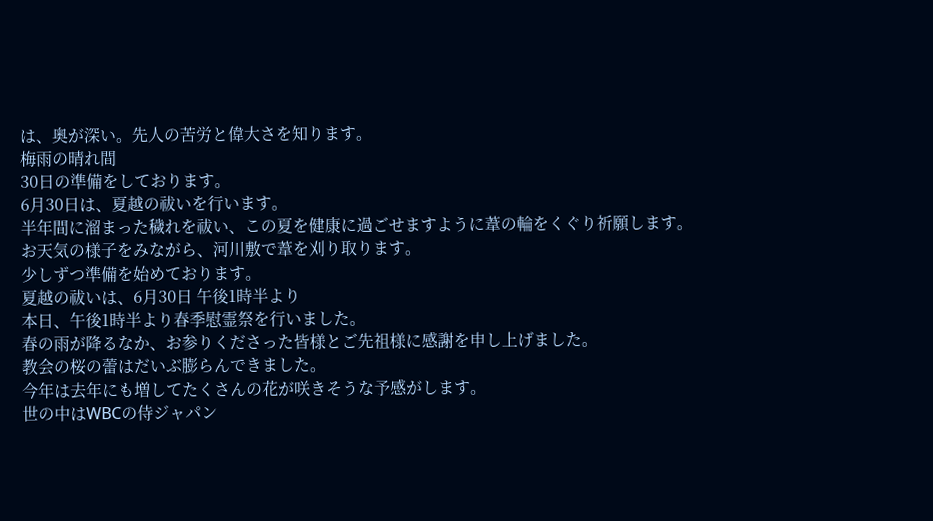は、奥が深い。先人の苦労と偉大さを知ります。
梅雨の晴れ間
30日の準備をしております。
6月30日は、夏越の祓いを行います。
半年間に溜まった穢れを祓い、この夏を健康に過ごせますように葦の輪をくぐり祈願します。
お天気の様子をみながら、河川敷で葦を刈り取ります。
少しずつ準備を始めております。
夏越の祓いは、6月30日 午後1時半より
本日、午後1時半より春季慰霊祭を行いました。
春の雨が降るなか、お参りくださった皆様とご先祖様に感謝を申し上げました。
教会の桜の蕾はだいぶ膨らんできました。
今年は去年にも増してたくさんの花が咲きそうな予感がします。
世の中はWBCの侍ジャパン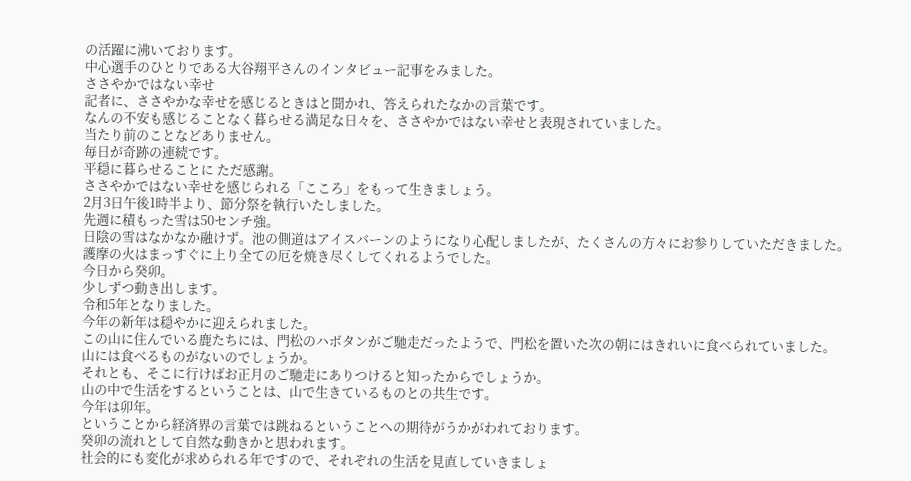の活躍に沸いております。
中心選手のひとりである大谷翔平さんのインタビュー記事をみました。
ささやかではない幸せ
記者に、ささやかな幸せを感じるときはと聞かれ、答えられたなかの言葉です。
なんの不安も感じることなく暮らせる満足な日々を、ささやかではない幸せと表現されていました。
当たり前のことなどありません。
毎日が奇跡の連続です。
平穏に暮らせることに ただ感謝。
ささやかではない幸せを感じられる「こころ」をもって生きましょう。
2月3日午後1時半より、節分祭を執行いたしました。
先週に積もった雪は50センチ強。
日陰の雪はなかなか融けず。池の側道はアイスバーンのようになり心配しましたが、たくさんの方々にお参りしていただきました。
護摩の火はまっすぐに上り全ての厄を焼き尽くしてくれるようでした。
今日から癸卯。
少しずつ動き出します。
令和5年となりました。
今年の新年は穏やかに迎えられました。
この山に住んでいる鹿たちには、門松のハボタンがご馳走だったようで、門松を置いた次の朝にはきれいに食べられていました。
山には食べるものがないのでしょうか。
それとも、そこに行けばお正月のご馳走にありつけると知ったからでしょうか。
山の中で生活をするということは、山で生きているものとの共生です。
今年は卯年。
ということから経済界の言葉では跳ねるということへの期待がうかがわれております。
癸卯の流れとして自然な動きかと思われます。
社会的にも変化が求められる年ですので、それぞれの生活を見直していきましょ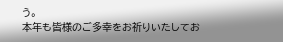う。
本年も皆様のご多幸をお祈りいたしてお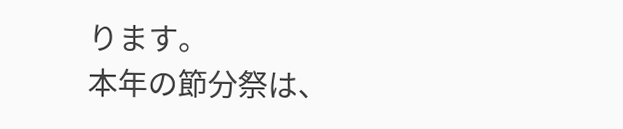ります。
本年の節分祭は、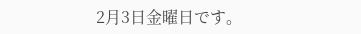2月3日金曜日です。